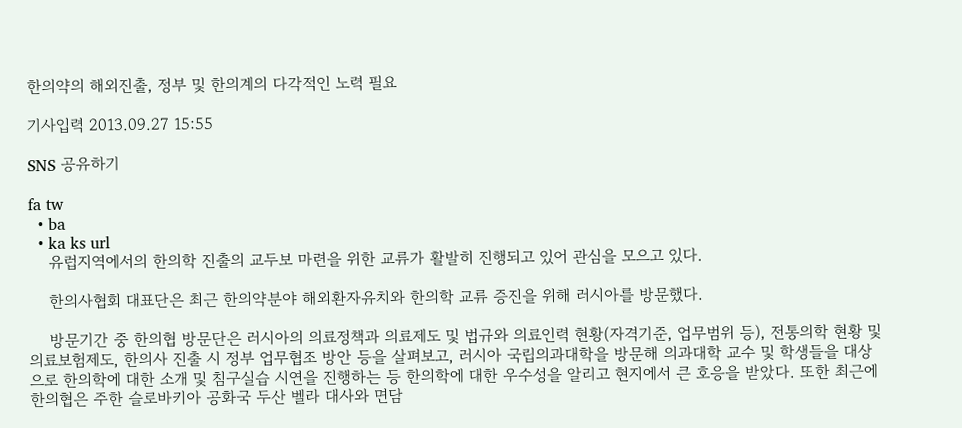한의약의 해외진출, 정부 및 한의계의 다각적인 노력 필요

기사입력 2013.09.27 15:55

SNS 공유하기

fa tw
  • ba
  • ka ks url
    유럽지역에서의 한의학 진출의 교두보 마련을 위한 교류가 활발히 진행되고 있어 관심을 모으고 있다.

    한의사협회 대표단은 최근 한의약분야 해외환자유치와 한의학 교류 증진을 위해 러시아를 방문했다.

    방문기간 중 한의협 방문단은 러시아의 의료정책과 의료제도 및 법규와 의료인력 현황(자격기준, 업무범위 등), 전통의학 현황 및 의료보험제도, 한의사 진출 시 정부 업무협조 방안 등을 살펴보고, 러시아 국립의과대학을 방문해 의과대학 교수 및 학생들을 대상으로 한의학에 대한 소개 및 침구실습 시연을 진행하는 등 한의학에 대한 우수성을 알리고 현지에서 큰 호응을 받았다. 또한 최근에 한의협은 주한 슬로바키아 공화국 두산 벨라 대사와 면담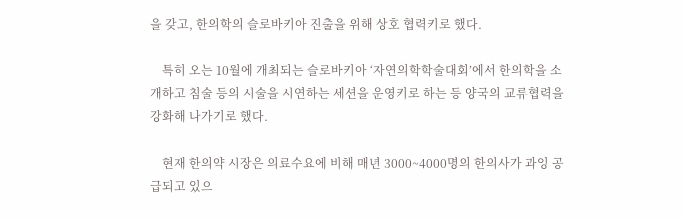을 갖고, 한의학의 슬로바키아 진출을 위해 상호 협력키로 했다.

    특히 오는 10월에 개최되는 슬로바키아 ‘자연의학학술대회’에서 한의학을 소개하고 침술 등의 시술을 시연하는 세션을 운영키로 하는 등 양국의 교류협력을 강화해 나가기로 했다.

    현재 한의약 시장은 의료수요에 비해 매년 3000~4000명의 한의사가 과잉 공급되고 있으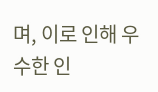며, 이로 인해 우수한 인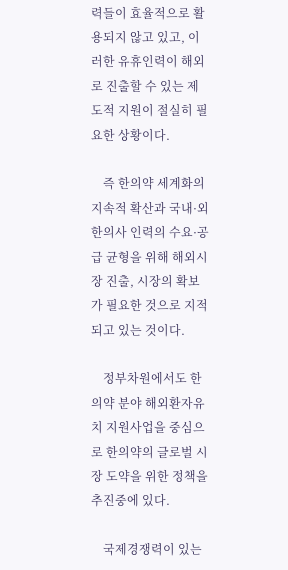력들이 효율적으로 활용되지 않고 있고, 이러한 유휴인력이 해외로 진출할 수 있는 제도적 지원이 절실히 필요한 상황이다.

    즉 한의약 세계화의 지속적 확산과 국내·외 한의사 인력의 수요·공급 균형을 위해 해외시장 진출, 시장의 확보가 필요한 것으로 지적되고 있는 것이다.

    정부차원에서도 한의약 분야 해외환자유치 지원사업을 중심으로 한의약의 글로벌 시장 도약을 위한 정책을 추진중에 있다.

    국제경쟁력이 있는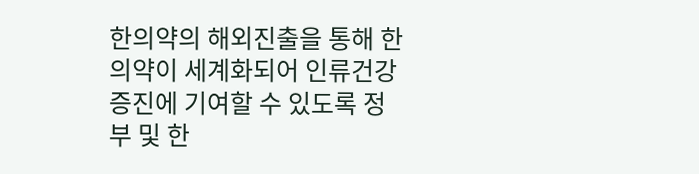한의약의 해외진출을 통해 한의약이 세계화되어 인류건강증진에 기여할 수 있도록 정부 및 한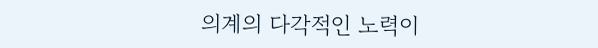의계의 다각적인 노력이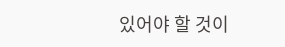있어야 할 것이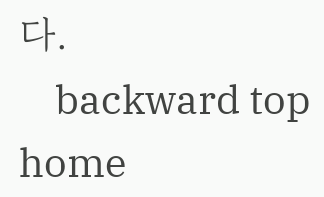다.
    backward top home